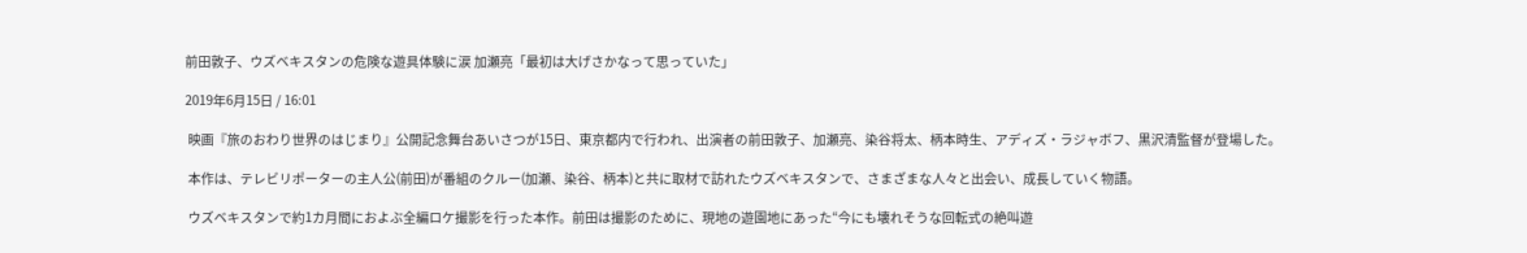前田敦子、ウズベキスタンの危険な遊具体験に涙 加瀬亮「最初は大げさかなって思っていた」

2019年6月15日 / 16:01

 映画『旅のおわり世界のはじまり』公開記念舞台あいさつが15日、東京都内で行われ、出演者の前田敦子、加瀬亮、染谷将太、柄本時生、アディズ・ラジャボフ、黒沢清監督が登場した。

 本作は、テレビリポーターの主人公(前田)が番組のクルー(加瀬、染谷、柄本)と共に取材で訪れたウズベキスタンで、さまざまな人々と出会い、成長していく物語。

 ウズベキスタンで約1カ月間におよぶ全編ロケ撮影を行った本作。前田は撮影のために、現地の遊園地にあった“今にも壊れそうな回転式の絶叫遊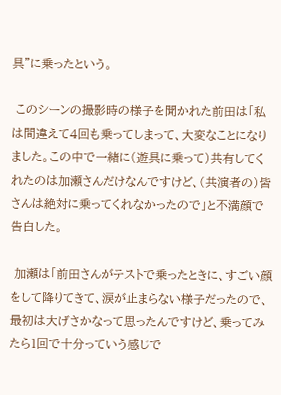具”に乗ったという。

 このシーンの撮影時の様子を聞かれた前田は「私は間違えて4回も乗ってしまって、大変なことになりました。この中で一緒に(遊具に乗って)共有してくれたのは加瀬さんだけなんですけど、(共演者の)皆さんは絶対に乗ってくれなかったので」と不満顔で告白した。

 加瀬は「前田さんがテストで乗ったときに、すごい顔をして降りてきて、涙が止まらない様子だったので、最初は大げさかなって思ったんですけど、乗ってみたら1回で十分っていう感じで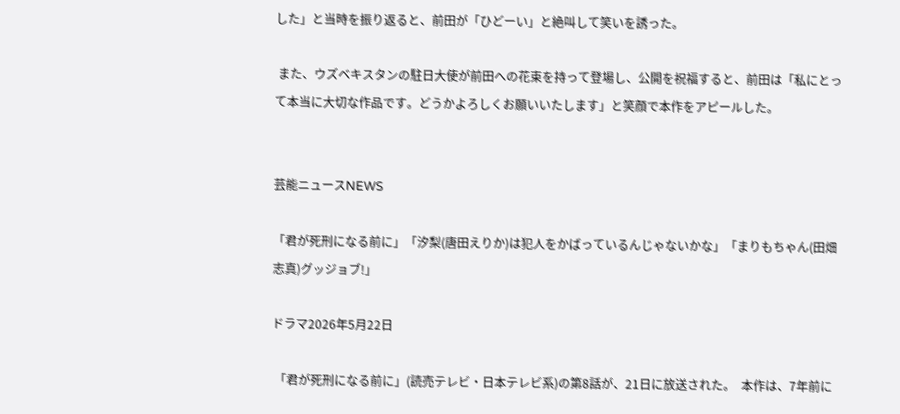した」と当時を振り返ると、前田が「ひどーい」と絶叫して笑いを誘った。

 また、ウズベキスタンの駐日大使が前田への花束を持って登場し、公開を祝福すると、前田は「私にとって本当に大切な作品です。どうかよろしくお願いいたします」と笑顔で本作をアピールした。


芸能ニュースNEWS

「君が死刑になる前に」「汐梨(唐田えりか)は犯人をかばっているんじゃないかな」「まりもちゃん(田畑志真)グッジョブ!」

ドラマ2026年5月22日

 「君が死刑になる前に」(読売テレビ・日本テレビ系)の第8話が、21日に放送された。  本作は、7年前に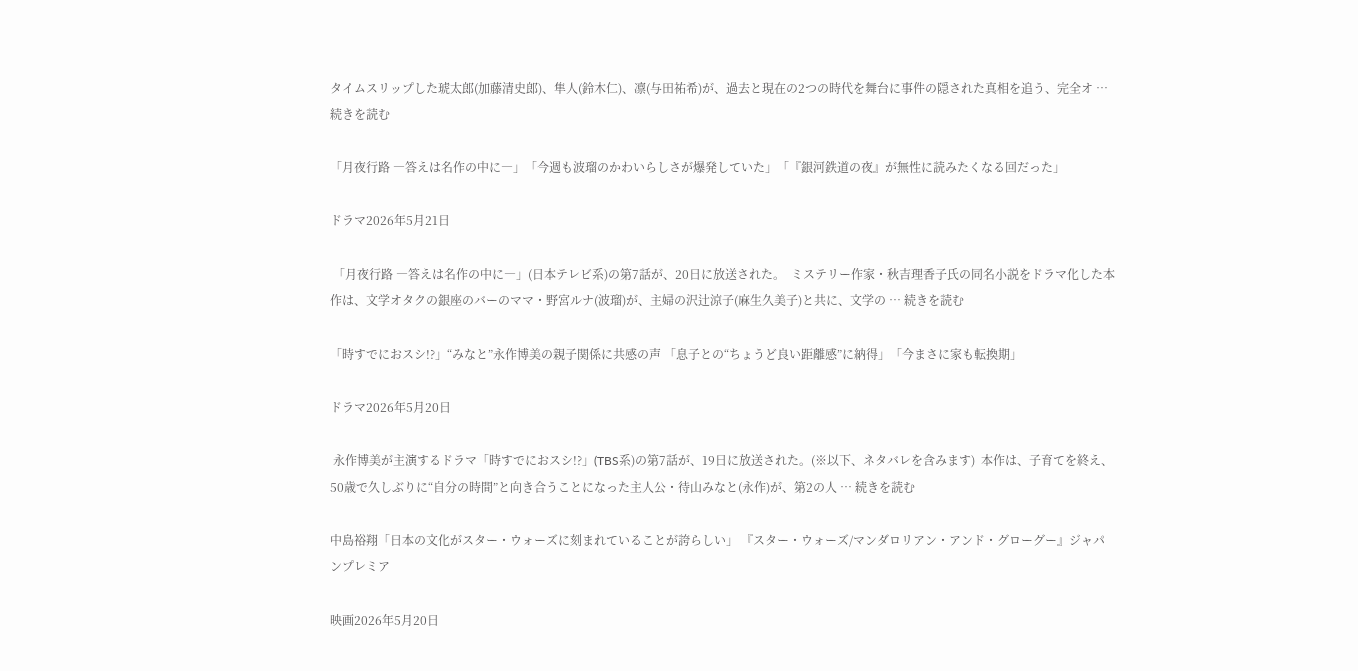タイムスリップした琥太郎(加藤清史郎)、隼人(鈴木仁)、凛(与田祐希)が、過去と現在の2つの時代を舞台に事件の隠された真相を追う、完全オ … 続きを読む

「月夜行路 ―答えは名作の中に―」「今週も波瑠のかわいらしさが爆発していた」「『銀河鉄道の夜』が無性に読みたくなる回だった」

ドラマ2026年5月21日

 「月夜行路 ―答えは名作の中に―」(日本テレビ系)の第7話が、20日に放送された。  ミステリー作家・秋吉理香子氏の同名小説をドラマ化した本作は、文学オタクの銀座のバーのママ・野宮ルナ(波瑠)が、主婦の沢辻涼子(麻生久美子)と共に、文学の … 続きを読む

「時すでにおスシ!?」“みなと”永作博美の親子関係に共感の声 「息子との“ちょうど良い距離感”に納得」「今まさに家も転換期」

ドラマ2026年5月20日

 永作博美が主演するドラマ「時すでにおスシ!?」(TBS系)の第7話が、19日に放送された。(※以下、ネタバレを含みます)  本作は、子育てを終え、50歳で久しぶりに“自分の時間”と向き合うことになった主人公・待山みなと(永作)が、第2の人 … 続きを読む

中島裕翔「日本の文化がスター・ウォーズに刻まれていることが誇らしい」 『スター・ウォーズ/マンダロリアン・アンド・グローグー』ジャパンプレミア

映画2026年5月20日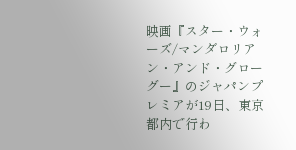映画『スター・ウォーズ/マンダロリアン・アンド・グローグー』のジャパンプレミアが19日、東京都内で行わ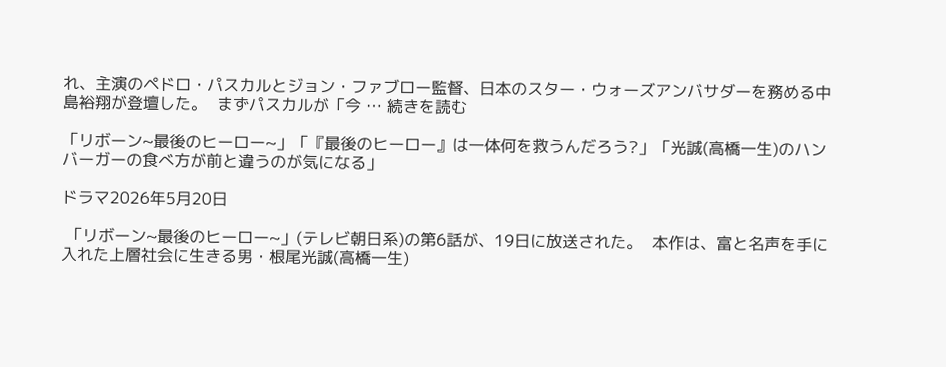れ、主演のペドロ・パスカルとジョン・ファブロー監督、日本のスター・ウォーズアンバサダーを務める中島裕翔が登壇した。  まずパスカルが「今 … 続きを読む

「リボーン~最後のヒーロー~」「『最後のヒーロー』は一体何を救うんだろう?」「光誠(高橋一生)のハンバーガーの食べ方が前と違うのが気になる」

ドラマ2026年5月20日

 「リボーン~最後のヒーロー~」(テレビ朝日系)の第6話が、19日に放送された。  本作は、富と名声を手に入れた上層社会に生きる男・根尾光誠(高橋一生)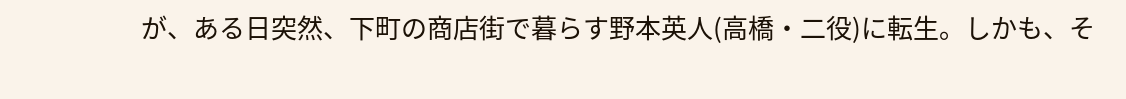が、ある日突然、下町の商店街で暮らす野本英人(高橋・二役)に転生。しかも、そ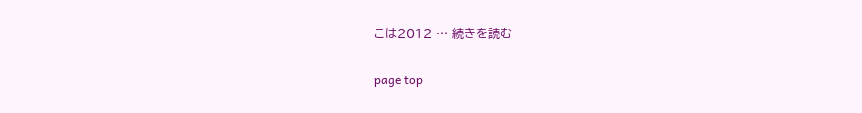こは2012 … 続きを読む

page top